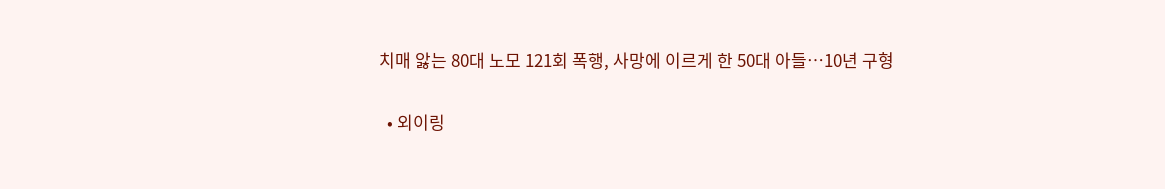치매 앓는 80대 노모 121회 폭행, 사망에 이르게 한 50대 아들…10년 구형

  • 외이링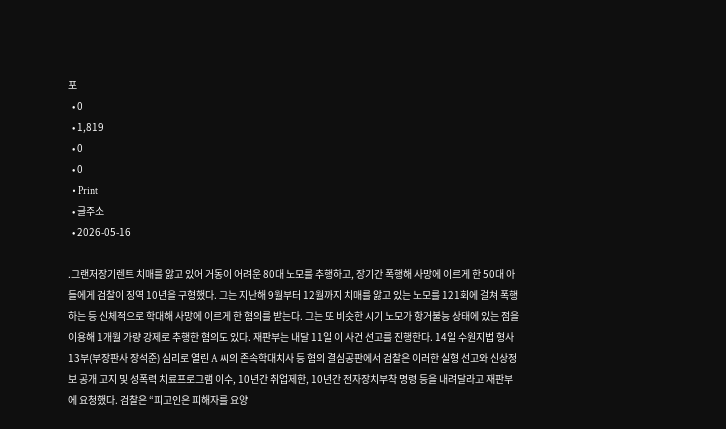포
  • 0
  • 1,819
  • 0
  • 0
  • Print
  • 글주소
  • 2026-05-16

.그랜저장기렌트 치매를 앓고 있어 거동이 어려운 80대 노모를 추행하고, 장기간 폭행해 사망에 이르게 한 50대 아들에게 검찰이 징역 10년을 구형했다. 그는 지난해 9월부터 12월까지 치매를 앓고 있는 노모를 121회에 걸쳐 폭행하는 등 신체적으로 학대해 사망에 이르게 한 혐의를 받는다. 그는 또 비슷한 시기 노모가 항거불능 상태에 있는 점을 이용해 1개월 가량 강제로 추행한 혐의도 있다. 재판부는 내달 11일 이 사건 선고를 진행한다. 14일 수원지법 형사13부(부장판사 장석준) 심리로 열린 A 씨의 존속학대치사 등 혐의 결심공판에서 검찰은 이러한 실형 선고와 신상정보 공개 고지 및 성폭력 치료프로그램 이수, 10년간 취업제한, 10년간 전자장치부착 명령 등을 내려달라고 재판부에 요청했다. 검찰은 “피고인은 피해자를 요양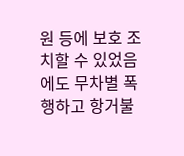원 등에 보호 조치할 수 있었음에도 무차별 폭행하고 항거불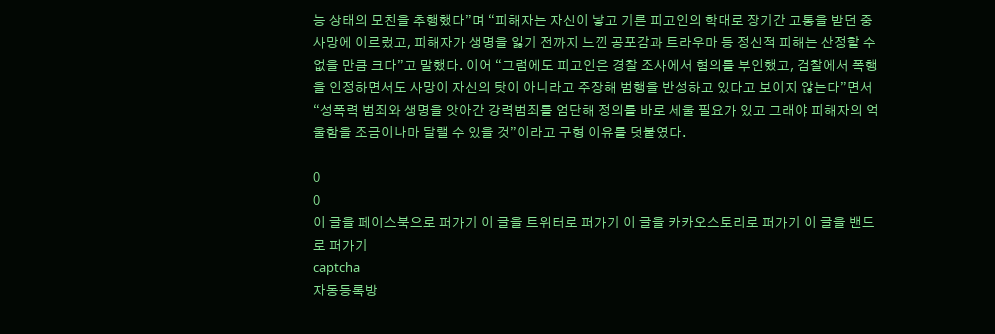능 상태의 모친을 추행했다”며 “피해자는 자신이 낳고 기른 피고인의 학대로 장기간 고통을 받던 중 사망에 이르렀고, 피해자가 생명을 잃기 전까지 느낀 공포감과 트라우마 등 정신적 피해는 산정할 수 없을 만큼 크다”고 말했다. 이어 “그럼에도 피고인은 경찰 조사에서 혐의를 부인했고, 검찰에서 폭행을 인정하면서도 사망이 자신의 탓이 아니라고 주장해 범행을 반성하고 있다고 보이지 않는다”면서 “성폭력 범죄와 생명을 앗아간 강력범죄를 엄단해 정의를 바로 세울 필요가 있고 그래야 피해자의 억울함을 조금이나마 달랠 수 있을 것”이라고 구형 이유를 덧붙였다.

0
0
이 글을 페이스북으로 퍼가기 이 글을 트위터로 퍼가기 이 글을 카카오스토리로 퍼가기 이 글을 밴드로 퍼가기
captcha
자동등록방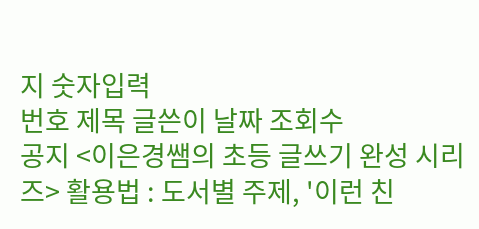지 숫자입력
번호 제목 글쓴이 날짜 조회수
공지 <이은경쌤의 초등 글쓰기 완성 시리즈> 활용법 : 도서별 주제, '이런 친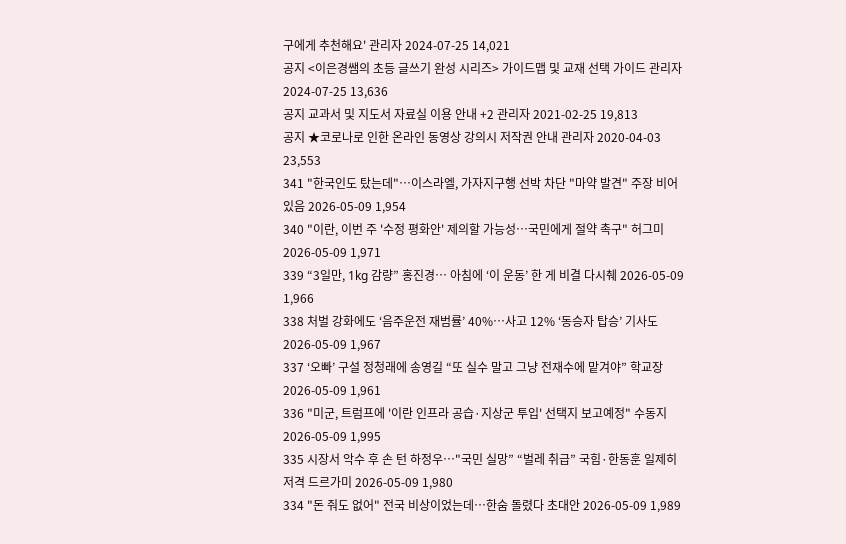구에게 추천해요' 관리자 2024-07-25 14,021
공지 <이은경쌤의 초등 글쓰기 완성 시리즈> 가이드맵 및 교재 선택 가이드 관리자 2024-07-25 13,636
공지 교과서 및 지도서 자료실 이용 안내 +2 관리자 2021-02-25 19,813
공지 ★코로나로 인한 온라인 동영상 강의시 저작권 안내 관리자 2020-04-03 23,553
341 "한국인도 탔는데"…이스라엘, 가자지구행 선박 차단 "마약 발견" 주장 비어있음 2026-05-09 1,954
340 "이란, 이번 주 '수정 평화안' 제의할 가능성⋯국민에게 절약 촉구" 허그미 2026-05-09 1,971
339 “3일만, 1kg 감량” 홍진경… 아침에 ‘이 운동’ 한 게 비결 다시췌 2026-05-09 1,966
338 처벌 강화에도 ‘음주운전 재범률’ 40%…사고 12% ‘동승자 탑승’ 기사도 2026-05-09 1,967
337 ‘오빠’ 구설 정청래에 송영길 “또 실수 말고 그냥 전재수에 맡겨야” 학교장 2026-05-09 1,961
336 "미군, 트럼프에 '이란 인프라 공습·지상군 투입' 선택지 보고예정" 수동지 2026-05-09 1,995
335 시장서 악수 후 손 턴 하정우…"국민 실망” “벌레 취급” 국힘·한동훈 일제히 저격 드르가미 2026-05-09 1,980
334 "돈 줘도 없어" 전국 비상이었는데…한숨 돌렸다 초대안 2026-05-09 1,989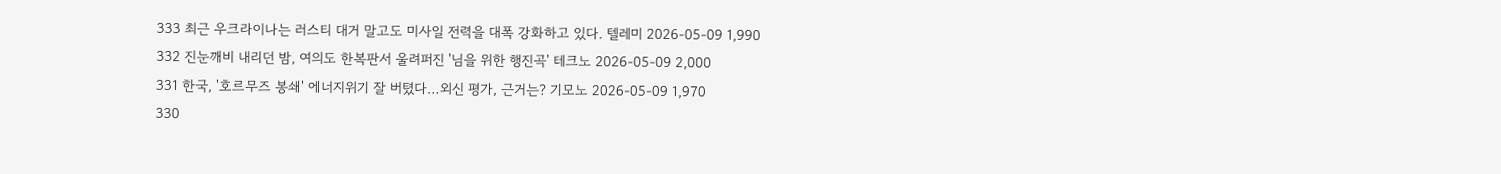333 최근 우크라이나는 러스티 대거 말고도 미사일 전력을 대폭 강화하고 있다. 텔레미 2026-05-09 1,990
332 진눈깨비 내리던 밤, 여의도 한복판서 울려퍼진 '님을 위한 행진곡' 테크노 2026-05-09 2,000
331 한국, '호르무즈 봉쇄' 에너지위기 잘 버텼다…외신 평가, 근거는? 기모노 2026-05-09 1,970
330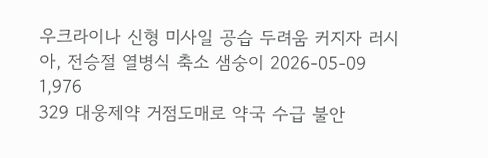우크라이나 신형 미사일 공습 두려움 커지자 러시아, 전승절 열병식 축소 샘숭이 2026-05-09 1,976
329 대웅제약 거점도매로 약국 수급 불안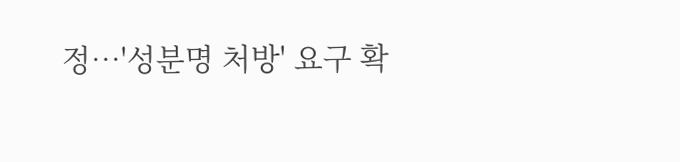정…'성분명 처방' 요구 확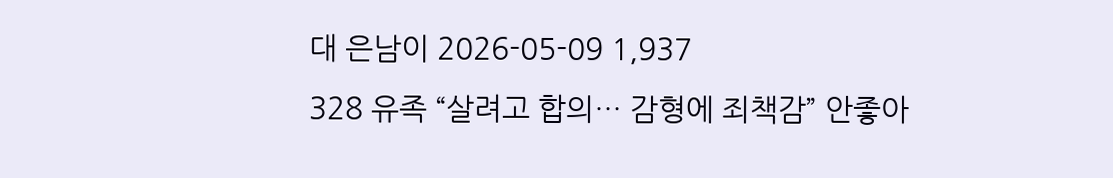대 은남이 2026-05-09 1,937
328 유족 “살려고 합의… 감형에 죄책감” 안좋아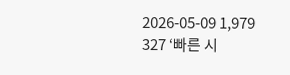2026-05-09 1,979
327 ‘빠른 시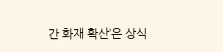간 화재 확산’은 상식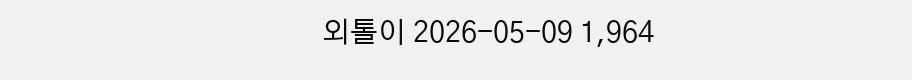외톨이 2026-05-09 1,964